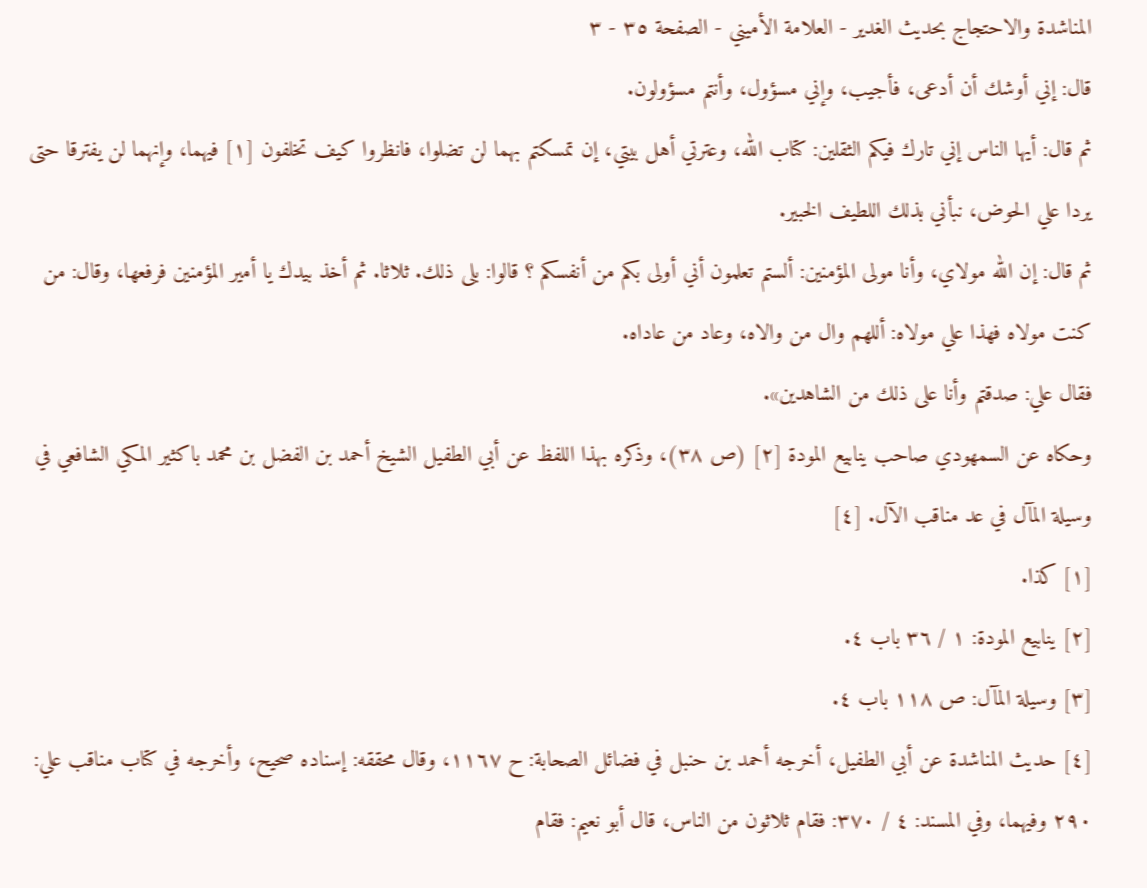المناشدة والاحتجاج بحديث الغدير - العلامة الأميني - الصفحة ٣٥ - ٣
قال: إني أوشك أن أدعى، فأجيب، وإني مسؤول، وأنتم مسؤولون.
ثم قال: أيها الناس إني تارك فيكم الثقلين: كتاب الله، وعترتي أهل بيتي، إن تمسكتم بهما لن تضلوا، فانظروا كيف تخلفون [١] فيهما، وإنهما لن يفترقا حتى يردا علي الحوض، نبأني بذلك اللطيف الخبير.
ثم قال: إن الله مولاي، وأنا مولى المؤمنين: ألستم تعلمون أني أولى بكم من أنفسكم ؟ قالوا: بلى ذلك. ثلاثا. ثم أخذ بيدك يا أمير المؤمنين فرفعها، وقال: من كنت مولاه فهذا علي مولاه: أللهم وال من والاه، وعاد من عاداه.
فقال علي: صدقتم وأنا على ذلك من الشاهدين».
وحكاه عن السمهودي صاحب ينابيع المودة [٢] (ص ٣٨)، وذكره بهذا اللفظ عن أبي الطفيل الشيخ أحمد بن الفضل بن محمد باكثير المكي الشافعي في وسيلة المآل في عد مناقب الآل. [٤]
[١] كذا.
[٢] ينابيع المودة: ١ / ٣٦ باب ٤.
[٣] وسيلة المآل: ص ١١٨ باب ٤.
[٤] حديث المناشدة عن أبي الطفيل، أخرجه أحمد بن حنبل في فضائل الصحابة: ح ١١٦٧، وقال محققه: إسناده صحيح، وأخرجه في كتاب مناقب علي: ٢٩٠ وفيهما، وفي المسند: ٤ / ٣٧٠: فقام ثلاثون من الناس، قال أبو نعيم: فقام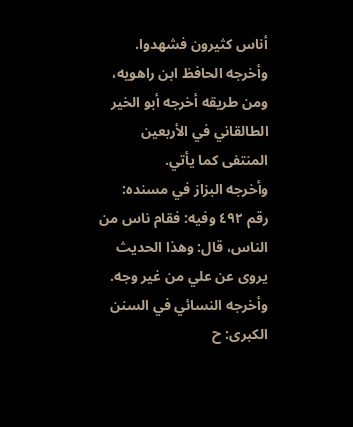أناس كثيرون فشهدوا.
وأخرجه الحافظ ابن راهويه، ومن طريقه أخرجه أبو الخير الطالقاني في الأربعين المنتفى كما يأتي.
وأخرجه البزاز في مسنده: رقم ٤٩٢ وفيه: فقام ناس من الناس، قال: وهذا الحديث يروى عن علي من غير وجه.
وأخرجه النسائي في السنن الكبرى: ح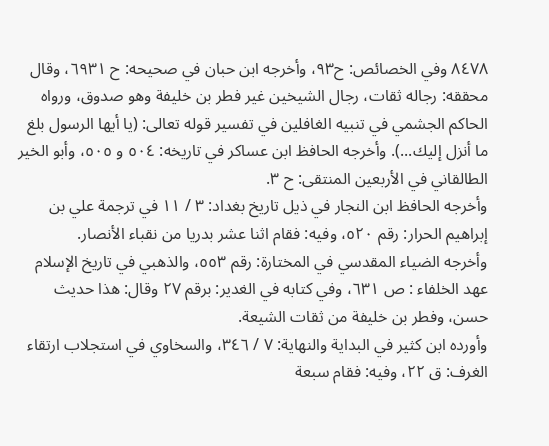٨٤٧٨ وفي الخصائص: ح٩٣، وأخرجه ابن حبان في صحيحه: ح ٦٩٣١، وقال محققه: رجاله ثقات، رجال الشيخين غير فطر بن خليفة وهو صدوق، ورواه الحاكم الجشمي في تنبيه الغافلين في تفسير قوله تعالى: (يا أيها الرسول بلغ ما أنزل إليك...). وأخرجه الحافظ ابن عساكر في تاريخه: ٥٠٤ و ٥٠٥، وأبو الخير الطالقاني في الأربعين المنتقى: ح ٣.
وأخرجه الحافظ ابن النجار في ذيل تاريخ بغداد: ٣ / ١١ في ترجمة علي بن إبراهيم الحرار: رقم ٥٢٠، وفيه: فقام اثنا عشر بدريا من نقباء الأنصار.
وأخرجه الضياء المقدسي في المختارة: رقم ٥٥٣، والذهبي في تاريخ الإسلام عهد الخلفاء : ص ٦٣١، وفي كتابه في الغدير: برقم ٢٧ وقال: هذا حديث حسن، وفطر بن خليفة من ثقات الشيعة.
وأورده ابن كثير في البداية والنهاية: ٧ / ٣٤٦، والسخاوي في استجلاب ارتقاء الغرف: ق ٢٢، وفيه: فقام سبعة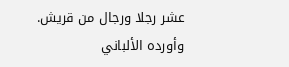عشر رجلا ورجال من قريش.
وأورده الألباني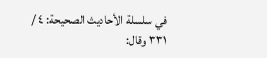في سلسلة الأحاديث الصحيحة: ٤ / ٣٣١ وقال: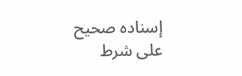إسناده صحيح على شرط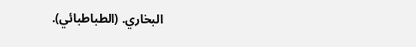البخاري. (الطباطبائي).